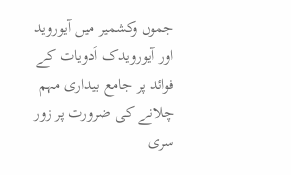جموں وکشمیر میں آیوروید اور آیورویدک اَدویات کے فوائد پر جامع بیداری مہم چلانے کی ضرورت پر زور
سری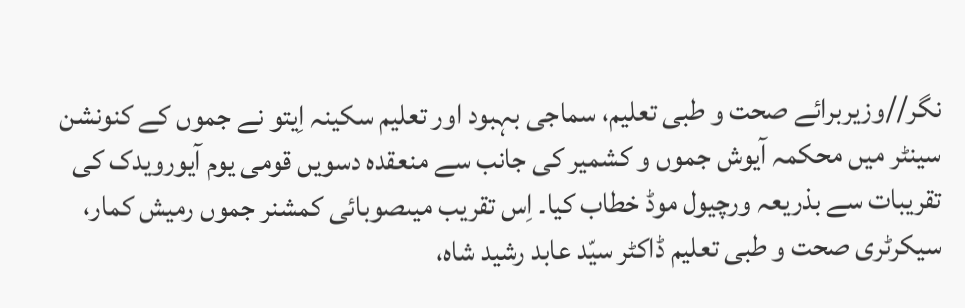نگر//وزیربرائے صحت و طبی تعلیم، سماجی بہبود اور تعلیم سکینہ اِیتو نے جموں کے کنونشن سینٹر میں محکمہ آیوش جموں و کشمیر کی جانب سے منعقدہ دسویں قومی یوم آیورویدک کی تقریبات سے بذریعہ ورچیول موڈ خطاب کیا۔ اِس تقریب میںصوبائی کمشنر جموں رمیش کمار، سیکرٹری صحت و طبی تعلیم ڈاکٹر سیّد عابد رشید شاہ،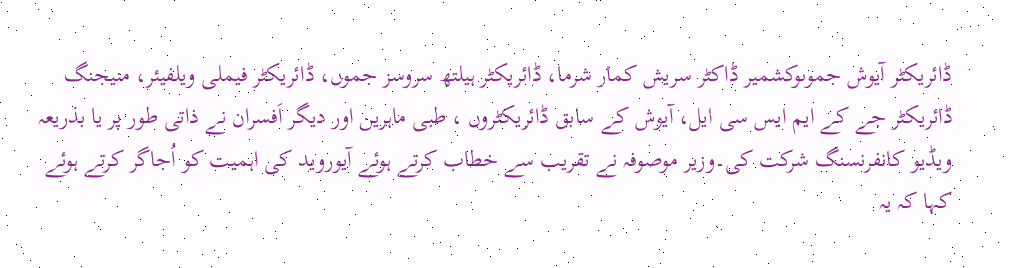ڈائریکٹر آیوش جموںوکشمیر ڈاکٹر سریش کمار شرما، ڈائریکٹر ہیلتھ سروسز جموں، ڈائریکٹر فیملی ویلفیئر، منیجنگ ڈائریکٹر جے کے ایم ایس سی ایل، آیوش کے سابق ڈائریکٹروں ، طبی ماہرین اور دیگر اَفسران نے ذاتی طور پر یا بذریعہ ویڈیو کانفرنسنگ شرکت کی۔وزیر موصوفہ نے تقریب سے خطاب کرتے ہوئے آیوروید کی اہمیت کو اُجاگر کرتے ہوئے کہا کہ یہ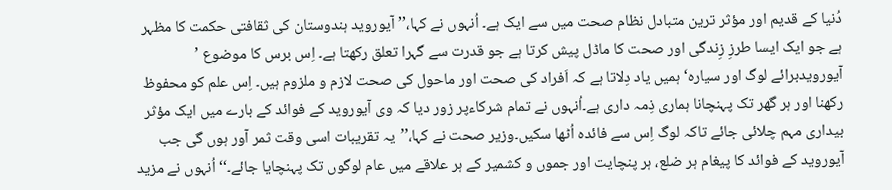دُنیا کے قدیم اور مؤثر ترین متبادل نظام صحت میں سے ایک ہے۔ اُنہوں نے کہا،’’آیوروید ہندوستان کی ثقافتی حکمت کا مظہر ہے جو ایک ایسا طرزِ زِندگی اور صحت کا ماڈل پیش کرتا ہے جو قدرت سے گہرا تعلق رکھتا ہے۔ اِس برس کا موضوع ’ آیورویدبرائے لوگ اور سیارہ‘ ہمیں یاد دِلاتا ہے کہ اَفراد کی صحت اور ماحول کی صحت لازم و ملزوم ہیں۔ اِس علم کو محفوظ رکھنا اور ہر گھر تک پہنچانا ہماری ذِمہ داری ہے۔اُنہوں نے تمام شرکاءپر زور دیا کہ وی آیوروید کے فوائد کے بارے میں ایک مؤثر بیداری مہم چلائی جائے تاکہ لوگ اِس سے فائدہ اُٹھا سکیں۔وزیر صحت نے کہا،’’یہ تقریبات اسی وقت ثمر آور ہوں گی جب آیوروید کے فوائد کا پیغام ہر ضلع، ہر پنچایت اور جموں و کشمیر کے ہر علاقے میں عام لوگوں تک پہنچایا جائے۔‘‘اُنہوں نے مزید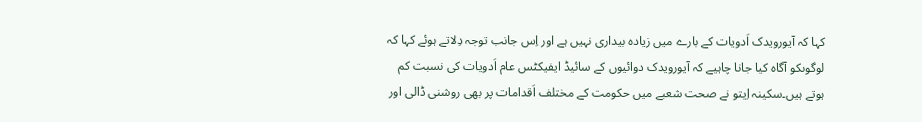کہا کہ آیورویدک اَدویات کے بارے میں زیادہ بیداری نہیں ہے اور اِس جانب توجہ دِلاتے ہوئے کہا کہ لوگوںکو آگاہ کیا جانا چاہیے کہ آیورویدک دوائیوں کے سائیڈ ایفیکٹس عام اَدویات کی نسبت کم ہوتے ہیں۔سکینہ اِیتو نے صحت شعبے میں حکومت کے مختلف اَقدامات پر بھی روشنی ڈالی اور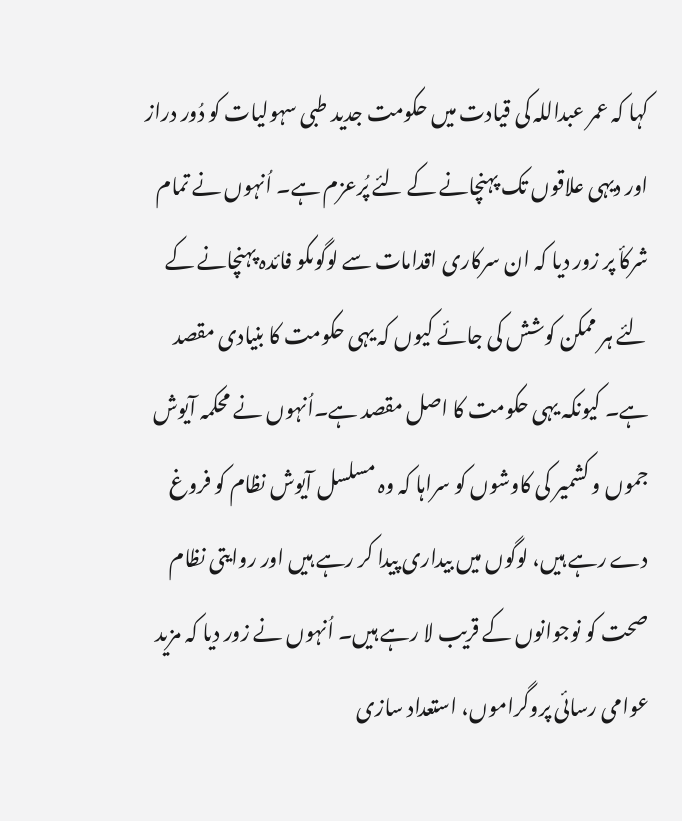کہا کہ عمر عبداللہ کی قیادت میں حکومت جدید طبی سہولیات کو دُور دراز اور دیہی علاقوں تک پہنچانے کے لئے پُرعزم ہے۔ اُنہوں نے تمام شرکأ پر زور دیا کہ ان سرکاری اقدامات سے لوگوںکو فائدہ پہنچانے کے لئے ہر ممکن کوشش کی جائے کیوں کہ یہی حکومت کا بنیادی مقصد ہے۔ کیونکہ یہی حکومت کا اصل مقصد ہے۔اُنہوں نے محکمہ آیوش جموں و کشمیر کی کاوشوں کو سراہا کہ وہ مسلسل آیوش نظام کو فروغ دے رہے ہیں، لوگوں میں بیداری پیدا کر رہے ہیں اور روایتی نظام صحت کو نوجوانوں کے قریب لا رہے ہیں۔ اُنہوں نے زور دیا کہ مزید عوامی رسائی پروگراموں، استعداد سازی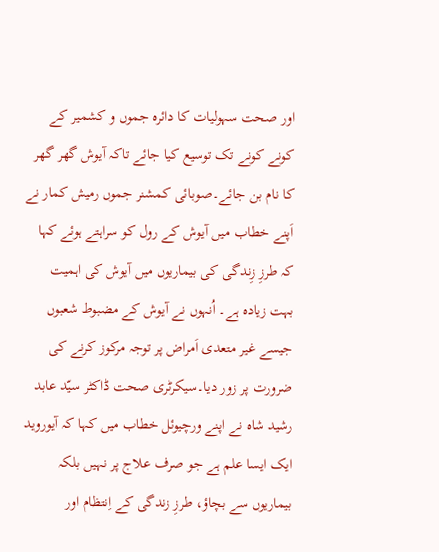اور صحت سہولیات کا دائرہ جموں و کشمیر کے کونے کونے تک توسیع کیا جائے تاکہ آیوش گھر گھر کا نام بن جائے۔صوبائی کمشنر جموں رمیش کمار نے اَپنے خطاب میں آیوش کے رول کو سراہتے ہوئے کہا کہ طرزِ زِندگی کی بیماریوں میں آیوش کی اہمیت بہت زیادہ ہے۔ اُنہوں نے آیوش کے مضبوط شعبوں جیسے غیر متعدی اَمراض پر توجہ مرکوز کرنے کی ضرورت پر زور دیا۔سیکرٹری صحت ڈاکٹر سیّد عابد رشید شاہ نے اپنے ورچیوئل خطاب میں کہا کہ آیوروید ایک ایسا علم ہے جو صرف علاج پر نہیں بلکہ بیماریوں سے بچاؤ، طرزِ زندگی کے اِنتظام اور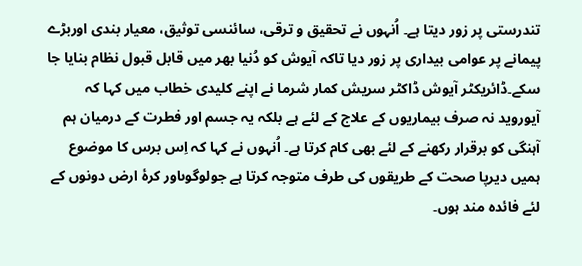تندرستی پر زور دیتا ہے۔ اُنہوں نے تحقیق و ترقی، سائنسی توثیق، معیار بندی اوربڑے پیمانے پر عوامی بیداری پر زور دیا تاکہ آیوش کو دُنیا بھر میں قابل قبول نظام بنایا جا سکے۔ڈائریکٹر آیوش ڈاکٹر سریش کمار شرما نے اپنے کلیدی خطاب میں کہا کہ آیوروید نہ صرف بیماریوں کے علاج کے لئے ہے بلکہ یہ جسم اور فطرت کے درمیان ہم آہنگی کو برقرار رکھنے کے لئے بھی کام کرتا ہے۔ اُنہوں نے کہا کہ اِس برس کا موضوع ہمیں دیرپا صحت کے طریقوں کی طرف متوجہ کرتا ہے جولوگوںاور کرۂ ارض دونوں کے لئے فائدہ مند ہوں۔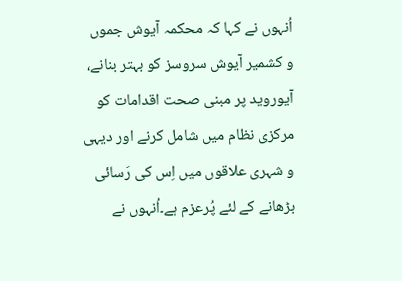اُنہوں نے کہا کہ محکمہ آیوش جموں و کشمیر آیوش سروسز کو بہتر بنانے، آیوروید پر مبنی صحت اقدامات کو مرکزی نظام میں شامل کرنے اور دیہی و شہری علاقوں میں اِس کی رَسائی بڑھانے کے لئے پُرعزم ہے۔اُنہوں نے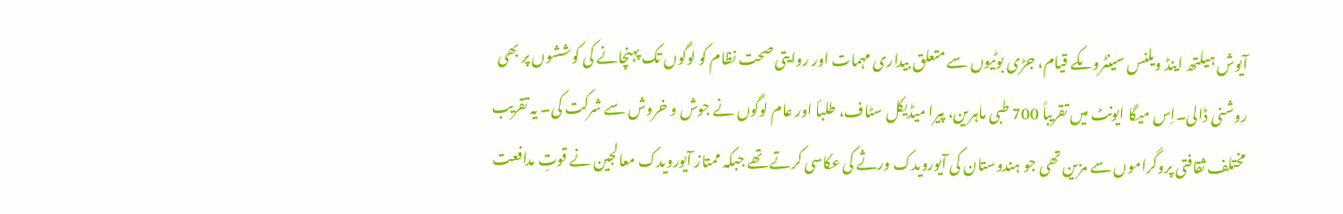آیوش ہیلتھ اینڈ ویلنس سینٹروںکے قیام، جڑی بوٹیوں سے متعلق بیداری مہمات اور روایتی صحت نظام کو لوگوں تک پہنچانے کی کوششوں پر بھی روشنی ڈالی۔اِس میگا ایونٹ میں تقریباً 700 طبی ماہرین، پیرا میڈیکل سٹاف، طلبأ اور عام لوگوں نے جوش و خروش سے شرکت کی۔ یہ تقریب مختلف ثقافتی پروگراموں سے مزین تھی جو ہندوستان کی آیورویدک ورثے کی عکاسی کرتے تھے جبکہ ممتاز آیورویدک معالجین نے قوتِ مدافعت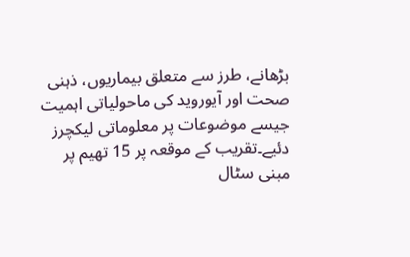بڑھانے، طرز سے متعلق بیماریوں، ذہنی صحت اور آیوروید کی ماحولیاتی اہمیت جیسے موضوعات پر معلوماتی لیکچرز دئیے۔تقریب کے موقعہ پر 15 تھیم پر مبنی سٹال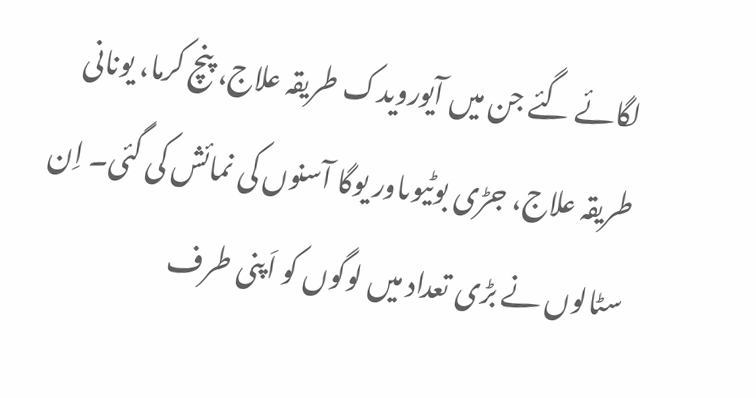لگائے گئے جن میں آیورویدک طریقہ علاج، پنچ کرما، یونانی طریقہ علاج، جڑی بوٹیوںاور یوگا آسنوں کی نمائش کی گئی۔ اِن سٹالوں نے بڑی تعداد میں لوگوں کو اَپنی طرف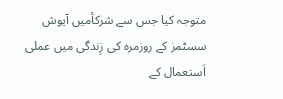متوجہ کیا جس سے شرکأمیں آیوش سسٹمز کے روزمرہ کی زِندگی میں عملی اَستعمال کے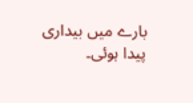بارے میں بیداری پیدا ہوئی۔